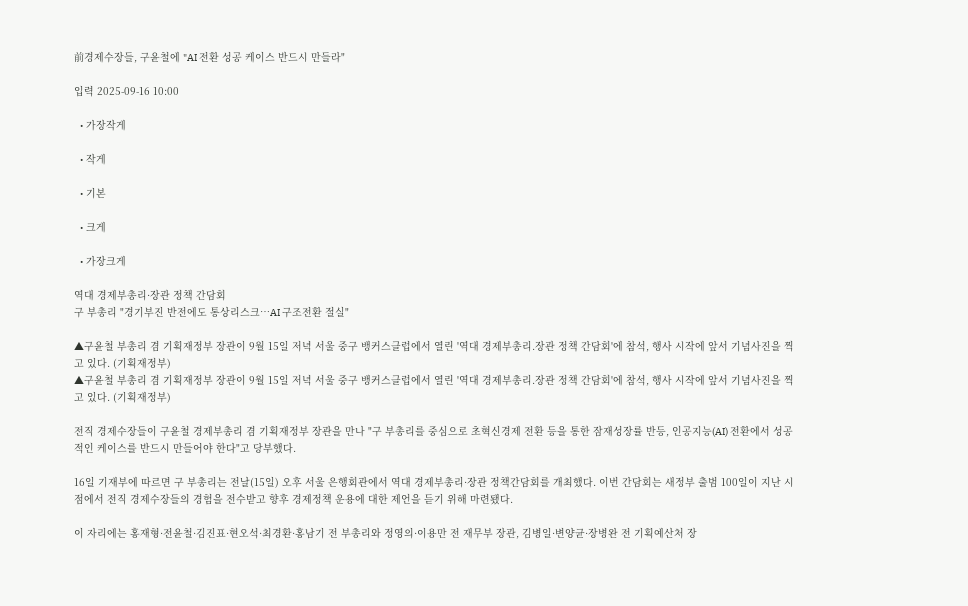前경제수장들, 구윤철에 "AI 전환 성공 케이스 반드시 만들라"

입력 2025-09-16 10:00

  • 가장작게

  • 작게

  • 기본

  • 크게

  • 가장크게

역대 경제부총리·장관 정책 간담회
구 부총리 "경기부진 반전에도 통상리스크…AI 구조전환 절실"

▲구윤철 부총리 겸 기획재정부 장관이 9월 15일 저녁 서울 중구 뱅커스클럽에서 열린 '역대 경제부총리.장관 정책 간담회'에 참석, 행사 시작에 앞서 기념사진을 찍고 있다. (기획재정부)
▲구윤철 부총리 겸 기획재정부 장관이 9월 15일 저녁 서울 중구 뱅커스클럽에서 열린 '역대 경제부총리.장관 정책 간담회'에 참석, 행사 시작에 앞서 기념사진을 찍고 있다. (기획재정부)

전직 경제수장들이 구윤철 경제부총리 겸 기획재정부 장관을 만나 "구 부총리를 중심으로 초혁신경제 전환 등을 통한 잠재성장률 반등, 인공지능(AI) 전환에서 성공적인 케이스를 반드시 만들어야 한다"고 당부했다.

16일 기재부에 따르면 구 부총리는 전날(15일) 오후 서울 은행회관에서 역대 경제부총리·장관 정책간담회를 개최했다. 이번 간담회는 새정부 출범 100일이 지난 시점에서 전직 경제수장들의 경험을 전수받고 향후 경제정책 운용에 대한 제언을 듣기 위해 마련됐다.

이 자리에는 홍재형·전윤철·김진표·현오석·최경환·홍남기 전 부총리와 정영의·이용만 전 재무부 장관, 김병일·변양균·장병완 전 기획예산처 장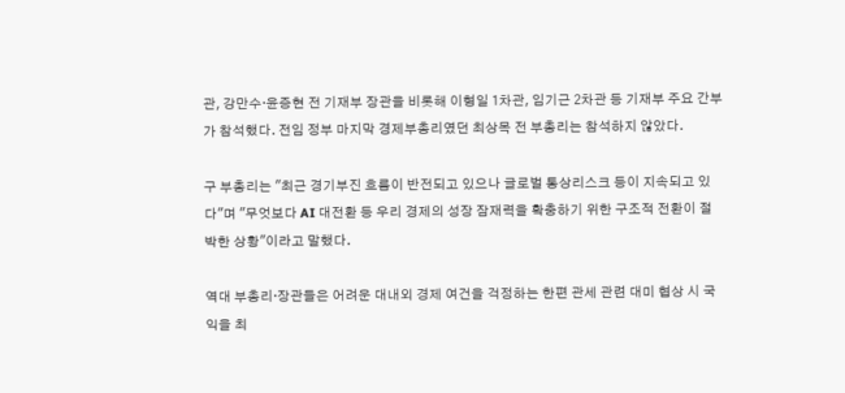관, 강만수·윤증현 전 기재부 장관을 비롯해 이형일 1차관, 임기근 2차관 등 기재부 주요 간부가 참석했다. 전임 정부 마지막 경제부총리였던 최상목 전 부총리는 참석하지 않았다.

구 부총리는 "최근 경기부진 흐름이 반전되고 있으나 글로벌 통상리스크 등이 지속되고 있다"며 "무엇보다 AI 대전환 등 우리 경제의 성장 잠재력을 확충하기 위한 구조적 전환이 절박한 상황"이라고 말했다.

역대 부총리·장관들은 어려운 대내외 경제 여건을 걱정하는 한편 관세 관련 대미 협상 시 국익을 최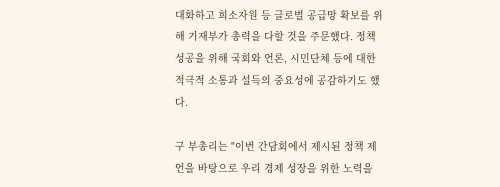대화하고 희소자원 등 글로벌 공급망 확보를 위해 기재부가 총력을 다할 것을 주문했다. 정책 성공을 위해 국회와 언론, 시민단체 등에 대한 적극적 소통과 설득의 중요성에 공감하기도 했다.

구 부총리는 "이번 간담회에서 제시된 정책 제언을 바탕으로 우리 경제 성장을 위한 노력을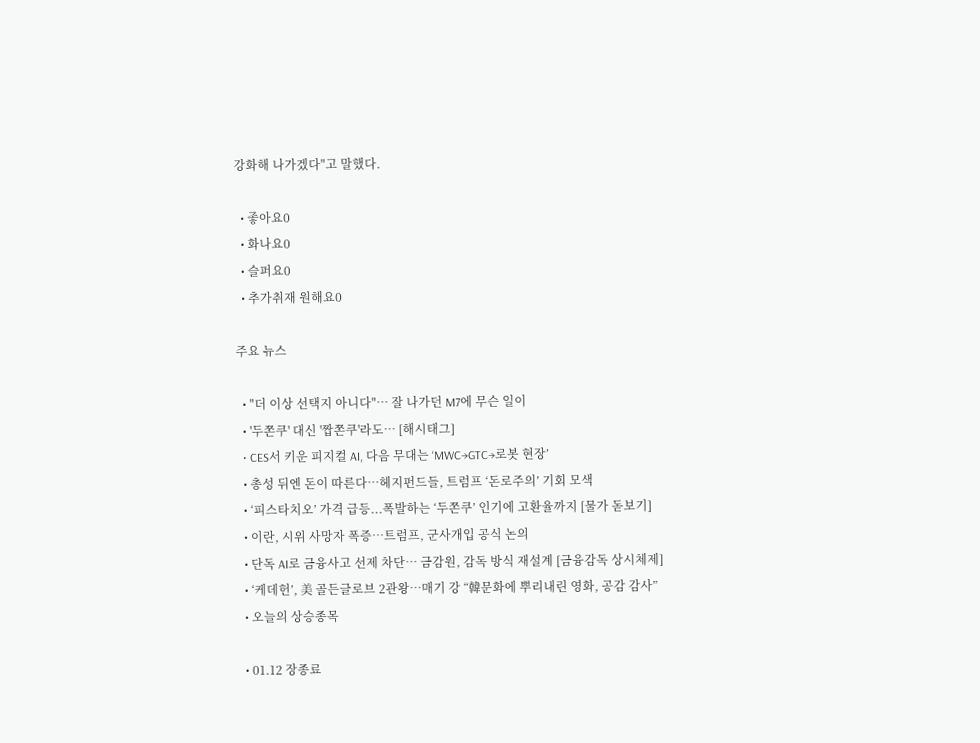강화해 나가겠다"고 말했다.

  • 좋아요0
  • 화나요0
  • 슬퍼요0
  • 추가취재 원해요0

주요 뉴스

  • "더 이상 선택지 아니다"… 잘 나가던 M7에 무슨 일이
  • '두쫀쿠' 대신 '짭쫀쿠'라도… [해시태그]
  • CES서 키운 피지컬 AI, 다음 무대는 ‘MWC→GTC→로봇 현장’
  • 총성 뒤엔 돈이 따른다⋯헤지펀드들, 트럼프 ‘돈로주의’ 기회 모색
  • ‘피스타치오’ 가격 급등...폭발하는 ‘두쫀쿠’ 인기에 고환율까지 [물가 돋보기]
  • 이란, 시위 사망자 폭증…트럼프, 군사개입 공식 논의
  • 단독 AI로 금융사고 선제 차단… 금감원, 감독 방식 재설계 [금융감독 상시체제]
  • ‘케데헌’, 美 골든글로브 2관왕⋯매기 강 “韓문화에 뿌리내린 영화, 공감 감사”
  • 오늘의 상승종목

  • 01.12 장종료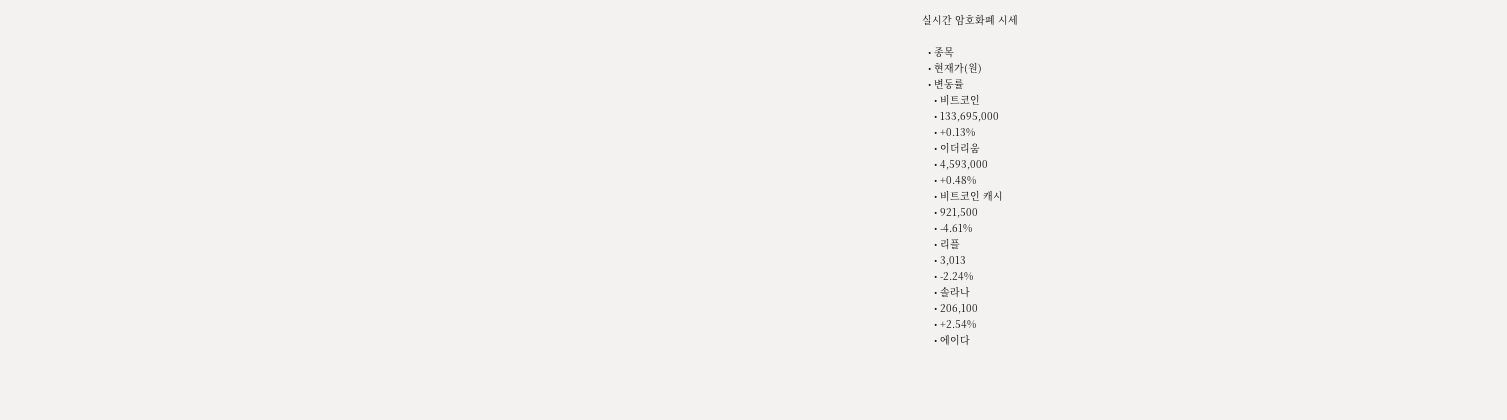실시간 암호화폐 시세

  • 종목
  • 현재가(원)
  • 변동률
    • 비트코인
    • 133,695,000
    • +0.13%
    • 이더리움
    • 4,593,000
    • +0.48%
    • 비트코인 캐시
    • 921,500
    • -4.61%
    • 리플
    • 3,013
    • -2.24%
    • 솔라나
    • 206,100
    • +2.54%
    • 에이다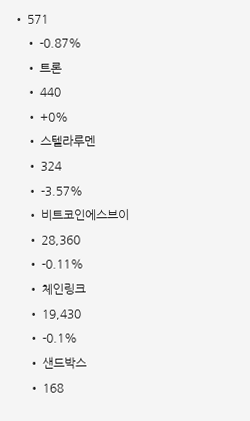• 571
    • -0.87%
    • 트론
    • 440
    • +0%
    • 스텔라루멘
    • 324
    • -3.57%
    • 비트코인에스브이
    • 28,360
    • -0.11%
    • 체인링크
    • 19,430
    • -0.1%
    • 샌드박스
    • 168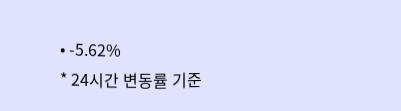• -5.62%
* 24시간 변동률 기준